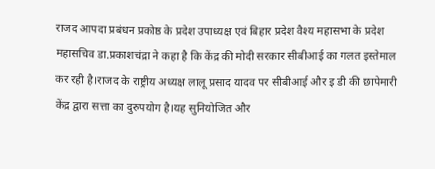राजद आपदा प्रबंधन प्रकोष्ठ के प्रदेश उपाध्यक्ष एवं बिहार प्रदेश वैश्य महासभा के प्रदेश महासचिव डा.प्रकाशचंद्रा ने कहा है कि केंद्र की मोदी सरकार सीबीआई का गलत इस्तेमाल कर रही है।राजद के राष्ट्रीय अध्यक्ष लालू प्रसाद यादव पर सीबीआई और इ डी की छापेमारी केंद्र द्वारा सत्ता का दुरुपयोग है।यह सुनियोजित और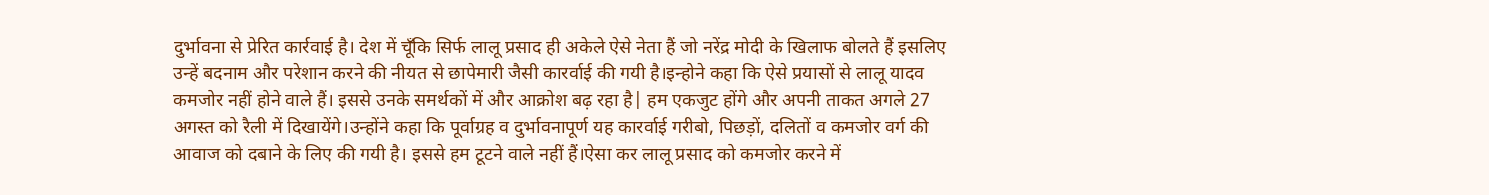दुर्भावना से प्रेरित कार्रवाई है। देश में चूँकि सिर्फ लालू प्रसाद ही अकेले ऐसे नेता हैं जो नरेंद्र मोदी के खिलाफ बोलते हैं इसलिए उन्हें बदनाम और परेशान करने की नीयत से छापेमारी जैसी कारर्वाई की गयी है।इन्होने कहा कि ऐसे प्रयासों से लालू यादव कमजोर नहीं होने वाले हैं। इससे उनके समर्थकों में और आक्रोश बढ़ रहा है| हम एकजुट होंगे और अपनी ताकत अगले 27 अगस्त को रैली में दिखायेंगे।उन्होंने कहा कि पूर्वाग्रह व दुर्भावनापूर्ण यह कारर्वाई गरीबो, पिछड़ों, दलितों व कमजोर वर्ग की आवाज को दबाने के लिए की गयी है। इससे हम टूटने वाले नहीं हैं।ऐसा कर लालू प्रसाद को कमजोर करने में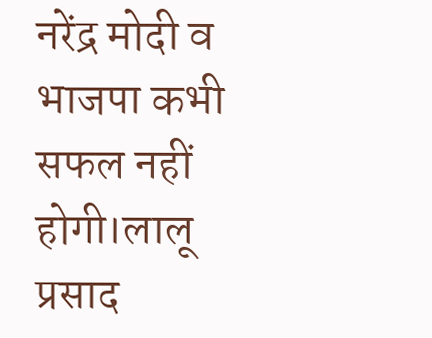नरेंद्र मोदी व भाजपा कभी सफल नहीं होगी।लालू प्रसाद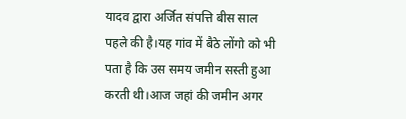यादव द्वारा अर्जित संपत्ति बीस साल पहले की है।यह गांव में बैठे लोंगो को भी पता है कि उस समय जमीन सस्ती हुआ करती थी।आज जहां की जमीन अगर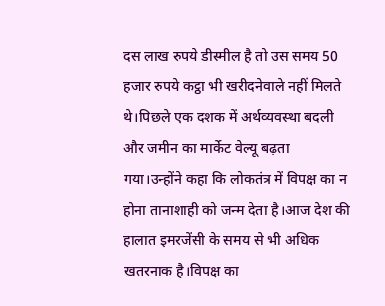दस लाख रुपये डीस्मील है तो उस समय 50 हजार रुपये कट्ठा भी खरीदनेवाले नहीं मिलते थे।पिछले एक दशक में अर्थव्यवस्था बदली और जमीन का मार्केट वेल्यू बढ़ता गया।उन्होंने कहा कि लोकतंत्र में विपक्ष का न होना तानाशाही को जन्म देता है।आज देश की हालात इमरजेंसी के समय से भी अधिक खतरनाक है।विपक्ष का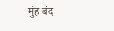मुंह बंद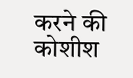करने की कोशीश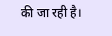की जा रही है।